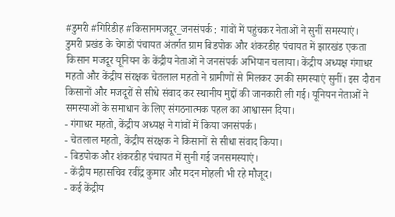#डुमरी #गिरिडीह #किसानमजदूर_जनसंपर्क : गांवों में पहुंचकर नेताओं ने सुनीं समस्याएं।
डुमरी प्रखंड के चेगडों पंचायत अंतर्गत ग्राम बिडपोक और शंकरडीह पंचायत में झारखंड एकता किसान मजदूर यूनियन के केंद्रीय नेताओं ने जनसंपर्क अभियान चलाया। केंद्रीय अध्यक्ष गंगाधर महतो और केंद्रीय संरक्षक चेतलाल महतो ने ग्रामीणों से मिलकर उनकी समस्याएं सुनीं। इस दौरान किसानों और मजदूरों से सीधे संवाद कर स्थानीय मुद्दों की जानकारी ली गई। यूनियन नेताओं ने समस्याओं के समाधान के लिए संगठनात्मक पहल का आश्वासन दिया।
- गंगाधर महतो, केंद्रीय अध्यक्ष ने गांवों में किया जनसंपर्क।
- चेतलाल महतो, केंद्रीय संरक्षक ने किसानों से सीधा संवाद किया।
- बिडपोक और शंकरडीह पंचायत में सुनी गई जनसमस्याएं।
- केंद्रीय महासचिव रवींद्र कुमार और मदन मोहली भी रहे मौजूद।
- कई केंद्रीय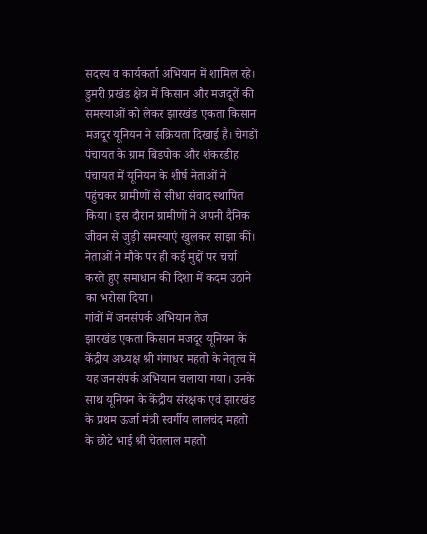सदस्य व कार्यकर्ता अभियान में शामिल रहे।
डुमरी प्रखंड क्षेत्र में किसान और मजदूरों की समस्याओं को लेकर झारखंड एकता किसान मजदूर यूनियन ने सक्रियता दिखाई है। चेगडों पंचायत के ग्राम बिडपोक और शंकरडीह पंचायत में यूनियन के शीर्ष नेताओं ने पहुंचकर ग्रामीणों से सीधा संवाद स्थापित किया। इस दौरान ग्रामीणों ने अपनी दैनिक जीवन से जुड़ी समस्याएं खुलकर साझा कीं। नेताओं ने मौके पर ही कई मुद्दों पर चर्चा करते हुए समाधान की दिशा में कदम उठाने का भरोसा दिया।
गांवों में जनसंपर्क अभियान तेज
झारखंड एकता किसान मजदूर यूनियन के केंद्रीय अध्यक्ष श्री गंगाधर महतो के नेतृत्व में यह जनसंपर्क अभियान चलाया गया। उनके साथ यूनियन के केंद्रीय संरक्षक एवं झारखंड के प्रथम ऊर्जा मंत्री स्वर्गीय लालचंद महतो के छोटे भाई श्री चेतलाल महतो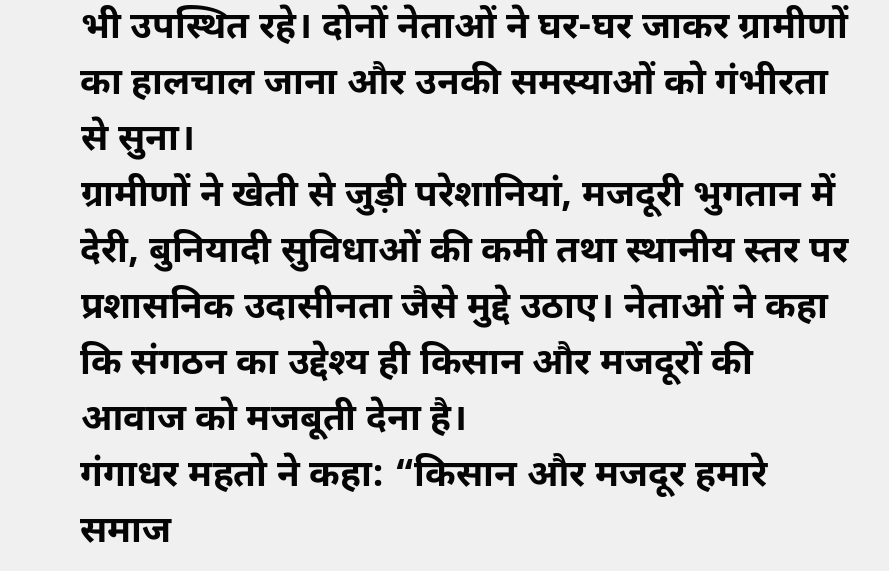भी उपस्थित रहे। दोनों नेताओं ने घर-घर जाकर ग्रामीणों का हालचाल जाना और उनकी समस्याओं को गंभीरता से सुना।
ग्रामीणों ने खेती से जुड़ी परेशानियां, मजदूरी भुगतान में देरी, बुनियादी सुविधाओं की कमी तथा स्थानीय स्तर पर प्रशासनिक उदासीनता जैसे मुद्दे उठाए। नेताओं ने कहा कि संगठन का उद्देश्य ही किसान और मजदूरों की आवाज को मजबूती देना है।
गंगाधर महतो ने कहा: “किसान और मजदूर हमारे समाज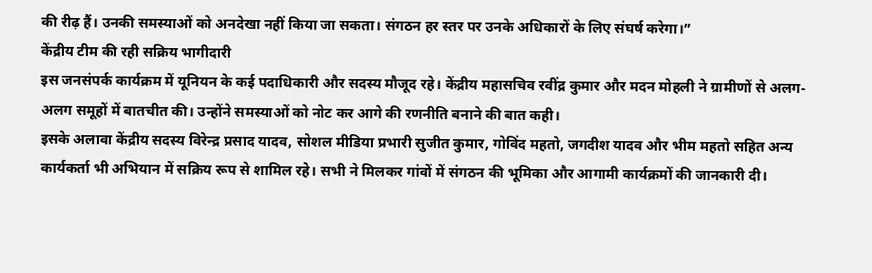की रीढ़ हैं। उनकी समस्याओं को अनदेखा नहीं किया जा सकता। संगठन हर स्तर पर उनके अधिकारों के लिए संघर्ष करेगा।”
केंद्रीय टीम की रही सक्रिय भागीदारी
इस जनसंपर्क कार्यक्रम में यूनियन के कई पदाधिकारी और सदस्य मौजूद रहे। केंद्रीय महासचिव रवींद्र कुमार और मदन मोहली ने ग्रामीणों से अलग-अलग समूहों में बातचीत की। उन्होंने समस्याओं को नोट कर आगे की रणनीति बनाने की बात कही।
इसके अलावा केंद्रीय सदस्य विरेन्द्र प्रसाद यादव, सोशल मीडिया प्रभारी सुजीत कुमार, गोविंद महतो, जगदीश यादव और भीम महतो सहित अन्य कार्यकर्ता भी अभियान में सक्रिय रूप से शामिल रहे। सभी ने मिलकर गांवों में संगठन की भूमिका और आगामी कार्यक्रमों की जानकारी दी।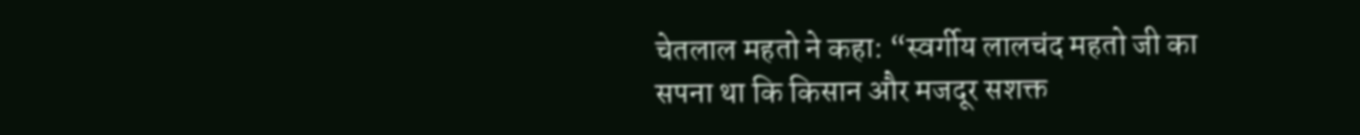चेतलाल महतो ने कहा: “स्वर्गीय लालचंद महतो जी का सपना था कि किसान और मजदूर सशक्त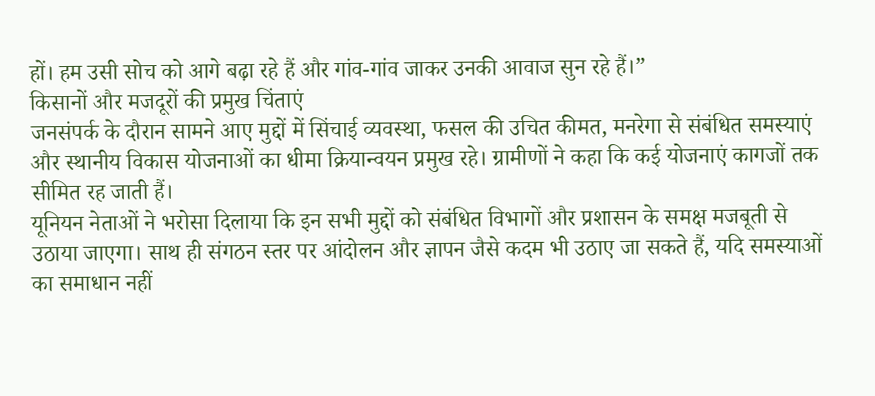हों। हम उसी सोच को आगे बढ़ा रहे हैं और गांव-गांव जाकर उनकी आवाज सुन रहे हैं।”
किसानों और मजदूरों की प्रमुख चिंताएं
जनसंपर्क के दौरान सामने आए मुद्दों में सिंचाई व्यवस्था, फसल की उचित कीमत, मनरेगा से संबंधित समस्याएं और स्थानीय विकास योजनाओं का धीमा क्रियान्वयन प्रमुख रहे। ग्रामीणों ने कहा कि कई योजनाएं कागजों तक सीमित रह जाती हैं।
यूनियन नेताओं ने भरोसा दिलाया कि इन सभी मुद्दों को संबंधित विभागों और प्रशासन के समक्ष मजबूती से उठाया जाएगा। साथ ही संगठन स्तर पर आंदोलन और ज्ञापन जैसे कदम भी उठाए जा सकते हैं, यदि समस्याओं का समाधान नहीं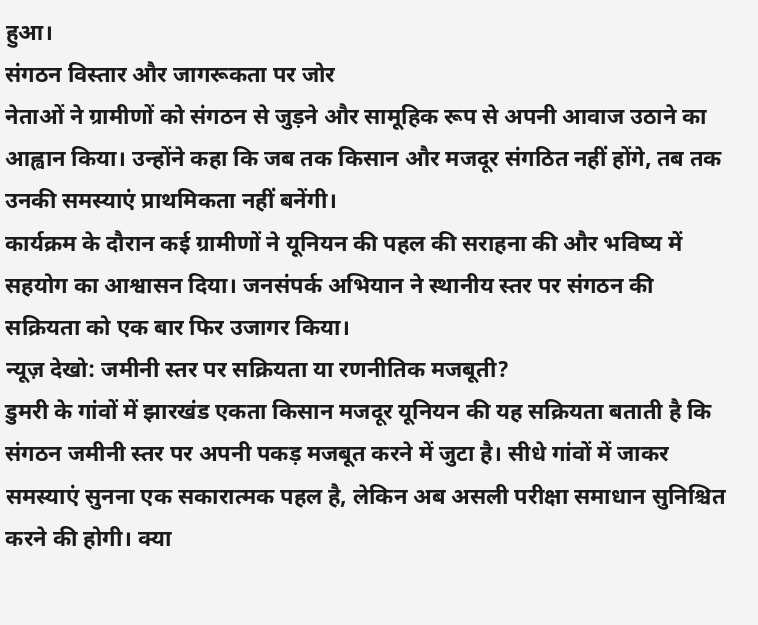हुआ।
संगठन विस्तार और जागरूकता पर जोर
नेताओं ने ग्रामीणों को संगठन से जुड़ने और सामूहिक रूप से अपनी आवाज उठाने का आह्वान किया। उन्होंने कहा कि जब तक किसान और मजदूर संगठित नहीं होंगे, तब तक उनकी समस्याएं प्राथमिकता नहीं बनेंगी।
कार्यक्रम के दौरान कई ग्रामीणों ने यूनियन की पहल की सराहना की और भविष्य में सहयोग का आश्वासन दिया। जनसंपर्क अभियान ने स्थानीय स्तर पर संगठन की सक्रियता को एक बार फिर उजागर किया।
न्यूज़ देखो: जमीनी स्तर पर सक्रियता या रणनीतिक मजबूती?
डुमरी के गांवों में झारखंड एकता किसान मजदूर यूनियन की यह सक्रियता बताती है कि संगठन जमीनी स्तर पर अपनी पकड़ मजबूत करने में जुटा है। सीधे गांवों में जाकर समस्याएं सुनना एक सकारात्मक पहल है, लेकिन अब असली परीक्षा समाधान सुनिश्चित करने की होगी। क्या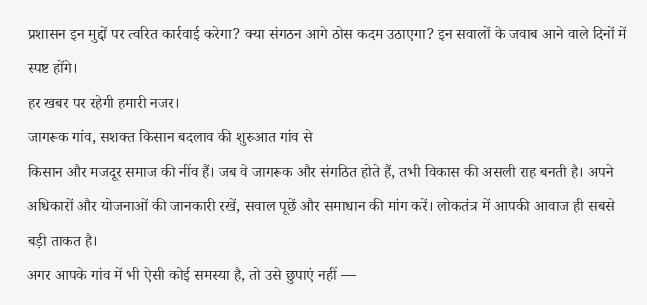प्रशासन इन मुद्दों पर त्वरित कार्रवाई करेगा? क्या संगठन आगे ठोस कदम उठाएगा? इन सवालों के जवाब आने वाले दिनों में स्पष्ट होंगे।
हर खबर पर रहेगी हमारी नजर।
जागरूक गांव, सशक्त किसान बदलाव की शुरुआत गांव से
किसान और मजदूर समाज की नींव हैं। जब वे जागरूक और संगठित होते हैं, तभी विकास की असली राह बनती है। अपने अधिकारों और योजनाओं की जानकारी रखें, सवाल पूछें और समाधान की मांग करें। लोकतंत्र में आपकी आवाज ही सबसे बड़ी ताकत है।
अगर आपके गांव में भी ऐसी कोई समस्या है, तो उसे छुपाएं नहीं —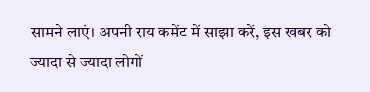सामने लाएं। अपनी राय कमेंट में साझा करें, इस खबर को ज्यादा से ज्यादा लोगों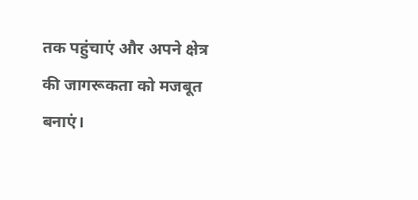तक पहुंचाएं और अपने क्षेत्र की जागरूकता को मजबूत बनाएं।